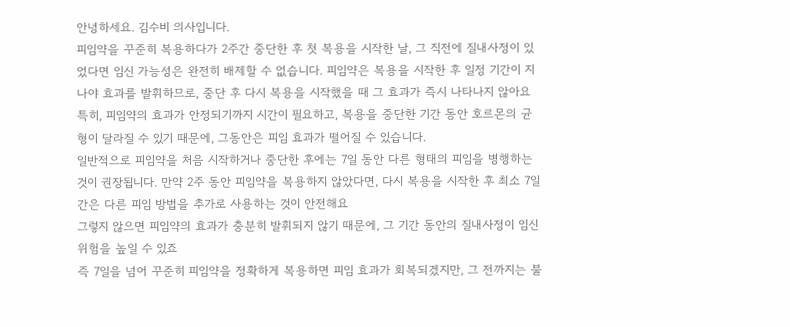안녕하세요. 김수비 의사입니다.
피임약을 꾸준히 복용하다가 2주간 중단한 후 첫 복용을 시작한 날, 그 직전에 질내사정이 있었다면 임신 가능성은 완전히 배제할 수 없습니다. 피임약은 복용을 시작한 후 일정 기간이 지나야 효과를 발휘하므로, 중단 후 다시 복용을 시작했을 때 그 효과가 즉시 나타나지 않아요
특히, 피임약의 효과가 안정되기까지 시간이 필요하고, 복용을 중단한 기간 동안 호르몬의 균형이 달라질 수 있기 때문에, 그동안은 피임 효과가 떨어질 수 있습니다.
일반적으로 피임약을 처음 시작하거나 중단한 후에는 7일 동안 다른 형태의 피임을 병행하는 것이 권장됩니다. 만약 2주 동안 피임약을 복용하지 않았다면, 다시 복용을 시작한 후 최소 7일간은 다른 피임 방법을 추가로 사용하는 것이 안전해요
그렇지 않으면 피임약의 효과가 충분히 발휘되지 않기 때문에, 그 기간 동안의 질내사정이 임신 위험을 높일 수 있죠
즉 7일을 넘어 꾸준히 피임약을 정확하게 복용하면 피임 효과가 회복되겠지만, 그 전까지는 불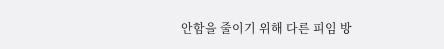안함을 줄이기 위해 다른 피임 방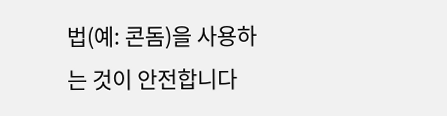법(예: 콘돔)을 사용하는 것이 안전합니다